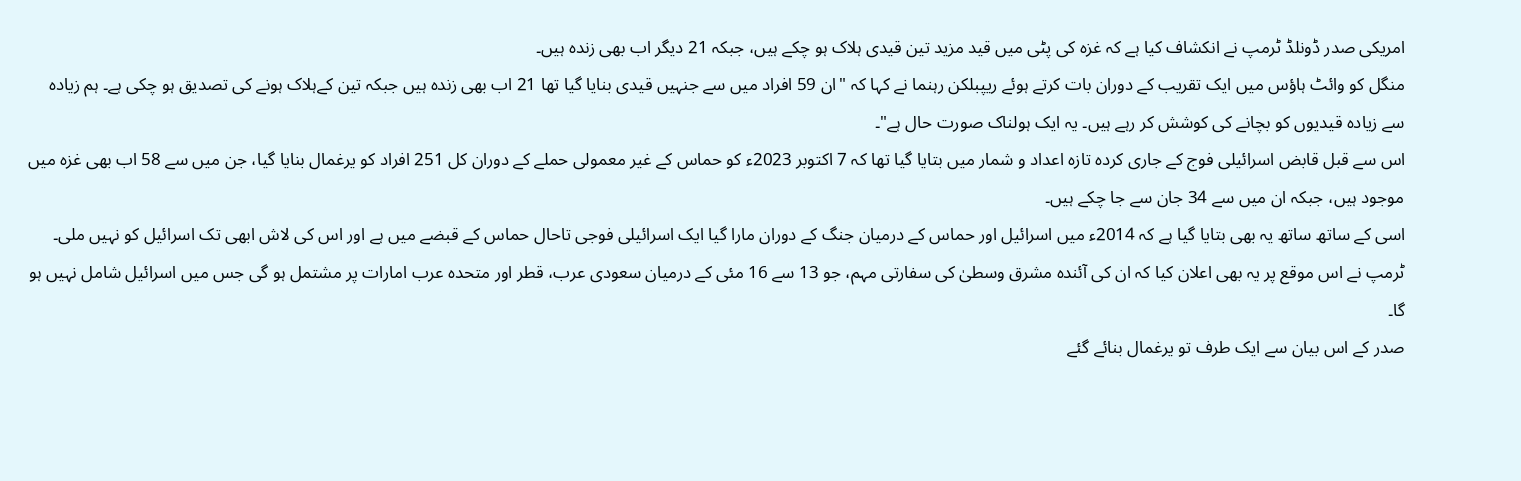امریکی صدر ڈونلڈ ٹرمپ نے انکشاف کیا ہے کہ غزہ کی پٹی میں قید مزید تین قیدی ہلاک ہو چکے ہیں، جبکہ 21 دیگر اب بھی زندہ ہیں۔
منگل کو وائٹ ہاؤس میں ایک تقریب کے دوران بات کرتے ہوئے ریپبلکن رہنما نے کہا کہ "ان 59 افراد میں سے جنہیں قیدی بنایا گیا تھا 21 اب بھی زندہ ہیں جبکہ تین کےہلاک ہونے کی تصدیق ہو چکی ہے۔ ہم زیادہ سے زیادہ قیدیوں کو بچانے کی کوشش کر رہے ہیں۔ یہ ایک ہولناک صورت حال ہے"۔
اس سے قبل قابض اسرائیلی فوج کے جاری کردہ تازہ اعداد و شمار میں بتایا گیا تھا کہ 7 اکتوبر 2023ء کو حماس کے غیر معمولی حملے کے دوران کل 251 افراد کو یرغمال بنایا گیا، جن میں سے 58 اب بھی غزہ میں موجود ہیں، جبکہ ان میں سے 34 جان سے جا چکے ہیں۔
اسی کے ساتھ ساتھ یہ بھی بتایا گیا ہے کہ 2014ء میں اسرائیل اور حماس کے درمیان جنگ کے دوران مارا گیا ایک اسرائیلی فوجی تاحال حماس کے قبضے میں ہے اور اس کی لاش ابھی تک اسرائیل کو نہیں ملی۔
ٹرمپ نے اس موقع پر یہ بھی اعلان کیا کہ ان کی آئندہ مشرق وسطیٰ کی سفارتی مہم، جو 13 سے 16 مئی کے درمیان سعودی عرب، قطر اور متحدہ عرب امارات پر مشتمل ہو گی جس میں اسرائیل شامل نہیں ہو گا۔
صدر کے اس بیان سے ایک طرف تو یرغمال بنائے گئے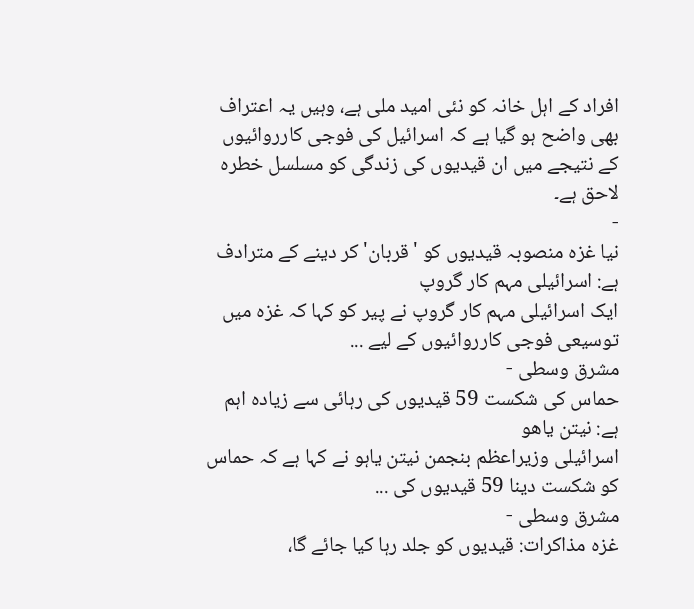افراد کے اہل خانہ کو نئی امید ملی ہے، وہیں یہ اعتراف بھی واضح ہو گیا ہے کہ اسرائیل کی فوجی کارروائیوں کے نتیجے میں ان قیدیوں کی زندگی کو مسلسل خطرہ لاحق ہے۔
-
نیا غزہ منصوبہ قیدیوں کو 'قربان' کر دینے کے مترادف ہے: اسرائیلی مہم کار گروپ
ایک اسرائیلی مہم کار گروپ نے پیر کو کہا کہ غزہ میں توسیعی فوجی کارروائیوں کے لیے ...
مشرق وسطی -
حماس کی شکست 59 قیدیوں کی رہائی سے زیادہ اہم ہے: نیتن یاھو
اسرائیلی وزیراعظم بنجمن نیتن یاہو نے کہا ہے کہ حماس کو شکست دینا 59 قیدیوں کی ...
مشرق وسطی -
غزہ مذاکرات: قیدیوں کو جلد رہا کیا جائے گا،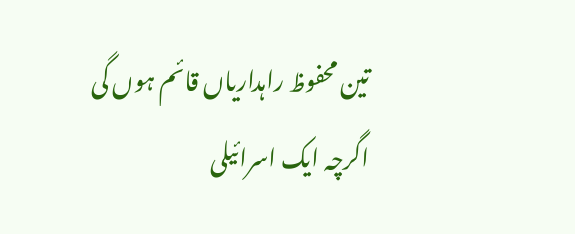تین محفوظ راہداریاں قائم ہوں گی
اگرچہ ایک اسرائیلی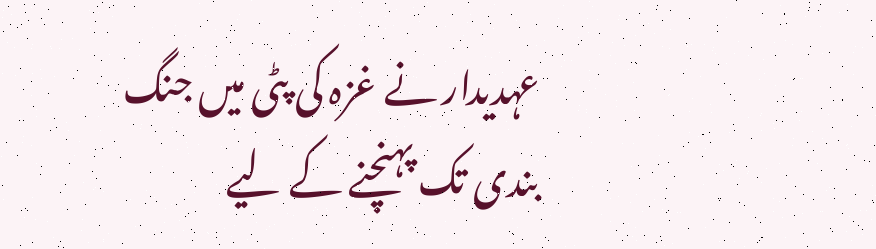عہدیدار نے غزہ کی پٹی میں جنگ بندی تک پہنچنے کے لیے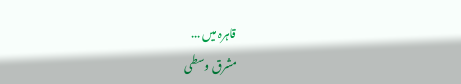قاہرہ میں ...
مشرق وسطی